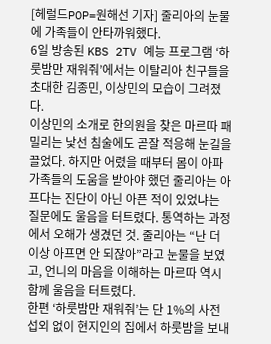[헤럴드POP=원해선 기자] 줄리아의 눈물에 가족들이 안타까워했다.
6일 방송된 KBS 2TV 예능 프로그램 ‘하룻밤만 재워줘’에서는 이탈리아 친구들을 초대한 김종민, 이상민의 모습이 그려졌다.
이상민의 소개로 한의원을 찾은 마르따 패밀리는 낯선 침술에도 곧잘 적응해 눈길을 끌었다. 하지만 어렸을 때부터 몸이 아파 가족들의 도움을 받아야 했던 줄리아는 아프다는 진단이 아닌 아픈 적이 있었냐는 질문에도 울음을 터트렸다. 통역하는 과정에서 오해가 생겼던 것. 줄리아는 “난 더 이상 아프면 안 되잖아”라고 눈물을 보였고, 언니의 마음을 이해하는 마르따 역시 함께 울음을 터트렸다.
한편 ‘하룻밤만 재워줘’는 단 1%의 사전 섭외 없이 현지인의 집에서 하룻밤을 보내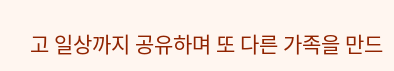고 일상까지 공유하며 또 다른 가족을 만드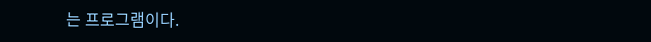는 프로그램이다.